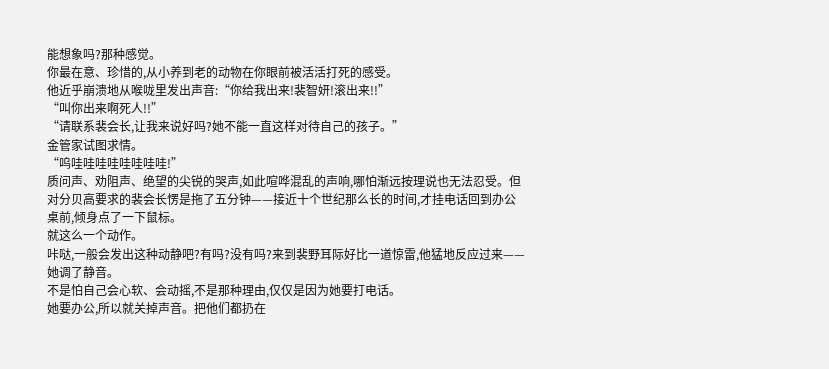能想象吗?那种感觉。
你最在意、珍惜的,从小养到老的动物在你眼前被活活打死的感受。
他近乎崩溃地从喉咙里发出声音:“你给我出来!裴智妍!滚出来!!”
“叫你出来啊死人!!”
“请联系裴会长,让我来说好吗?她不能一直这样对待自己的孩子。”
金管家试图求情。
“呜哇哇哇哇哇哇哇哇!”
质问声、劝阻声、绝望的尖锐的哭声,如此喧哗混乱的声响,哪怕渐远按理说也无法忍受。但对分贝高要求的裴会长愣是拖了五分钟——接近十个世纪那么长的时间,才挂电话回到办公桌前,倾身点了一下鼠标。
就这么一个动作。
咔哒,一般会发出这种动静吧?有吗?没有吗?来到裴野耳际好比一道惊雷,他猛地反应过来——
她调了静音。
不是怕自己会心软、会动摇,不是那种理由,仅仅是因为她要打电话。
她要办公,所以就关掉声音。把他们都扔在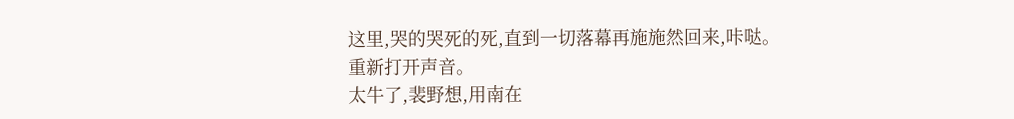这里,哭的哭死的死,直到一切落幕再施施然回来,咔哒。
重新打开声音。
太牛了,裴野想,用南在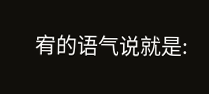宥的语气说就是: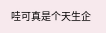哇可真是个天生企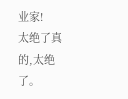业家!
太绝了真的,太绝了。